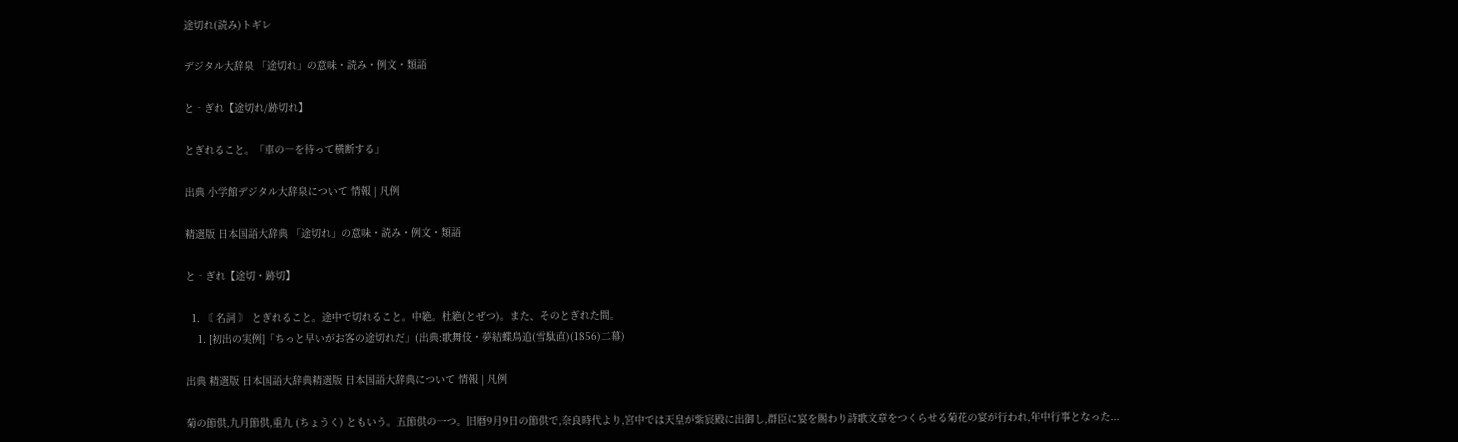途切れ(読み)トギレ

デジタル大辞泉 「途切れ」の意味・読み・例文・類語

と‐ぎれ【途切れ/跡切れ】

とぎれること。「車の―を待って横断する」

出典 小学館デジタル大辞泉について 情報 | 凡例

精選版 日本国語大辞典 「途切れ」の意味・読み・例文・類語

と‐ぎれ【途切・跡切】

  1. 〘 名詞 〙 とぎれること。途中で切れること。中絶。杜絶(とぜつ)。また、そのとぎれた間。
    1. [初出の実例]「ちっと早いがお客の途切れだ」(出典:歌舞伎・夢結蝶鳥追(雪駄直)(1856)二幕)

出典 精選版 日本国語大辞典精選版 日本国語大辞典について 情報 | 凡例

菊の節供,九月節供,重九 (ちょうく) ともいう。五節供の一つ。旧暦9月9日の節供で,奈良時代より,宮中では天皇が紫宸殿に出御し,群臣に宴を賜わり詩歌文章をつくらせる菊花の宴が行われ,年中行事となった...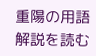重陽の用語解説を読む